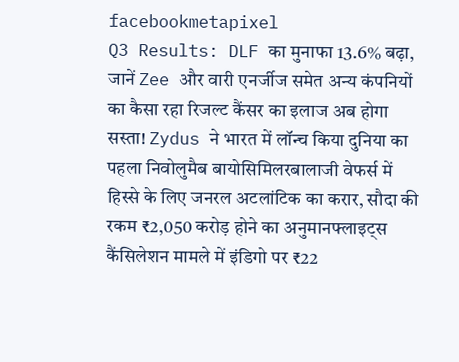facebookmetapixel
Q3 Results: DLF का मुनाफा 13.6% बढ़ा, जानें Zee और वारी एनर्जीज समेत अन्य कंपनियों का कैसा रहा रिजल्ट कैंसर का इलाज अब होगा सस्ता! Zydus ने भारत में लॉन्च किया दुनिया का पहला निवोलुमैब बायोसिमिलरबालाजी वेफर्स में हिस्से के लिए जनरल अटलांटिक का करार, सौदा की रकम ₹2,050 करोड़ होने का अनुमानफ्लाइट्स कैंसिलेशन मामले में इंडिगो पर ₹22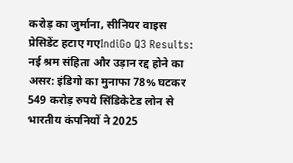करोड़ का जुर्माना, सीनियर वाइस प्रेसिडेंट हटाए गएIndiGo Q3 Results: नई श्रम संहिता और उड़ान रद्द होने का असर: इंडिगो का मुनाफा 78% घटकर 549 करोड़ रुपये सिंडिकेटेड लोन से भारतीय कंपनियों ने 2025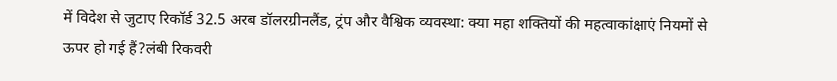में विदेश से जुटाए रिकॉर्ड 32.5 अरब डॉलरग्रीनलैंड, ट्रंप और वैश्विक व्यवस्था: क्या महा शक्तियों की महत्वाकांक्षाएं नियमों से ऊपर हो गई हैं?लंबी रिकवरी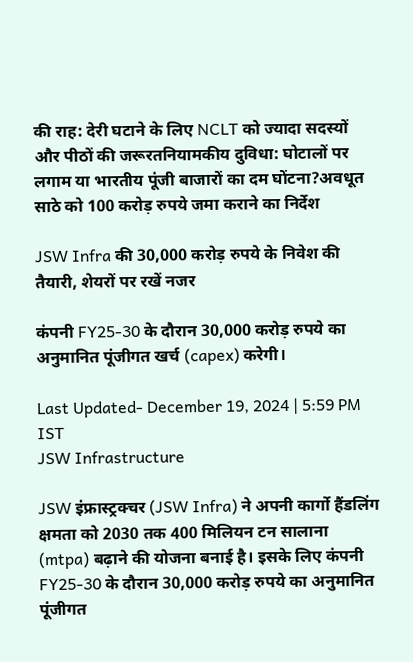की राह: देरी घटाने के लिए NCLT को ज्यादा सदस्यों और पीठों की जरूरतनियामकीय दुविधा: घोटालों पर लगाम या भारतीय पूंजी बाजारों का दम घोंटना?अवधूत साठे को 100 करोड़ रुपये जमा कराने का निर्देश

JSW Infra की 30,000 करोड़ रुपये के निवेश की तैयारी, शेयरों पर रखें नजर

कंपनी FY25-30 के दौरान 30,000 करोड़ रुपये का अनुमानित पूंजीगत खर्च (capex) करेगी।

Last Updated- December 19, 2024 | 5:59 PM IST
JSW Infrastructure

JSW इंफ्रास्ट्रक्चर (JSW Infra) ने अपनी कार्गो हैंडलिंग क्षमता को 2030 तक 400 मिलियन टन सालाना (mtpa) बढ़ाने की योजना बनाई है। इसके लिए कंपनी FY25-30 के दौरान 30,000 करोड़ रुपये का अनुमानित पूंजीगत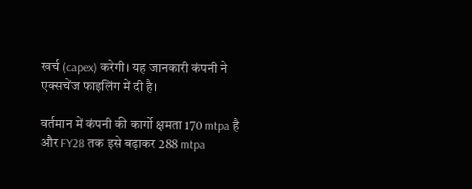खर्च (capex) करेगी। यह जानकारी कंपनी ने एक्सचेंज फाइलिंग में दी है।

वर्तमान में कंपनी की कार्गो क्षमता 170 mtpa है और FY28 तक इसे बढ़ाकर 288 mtpa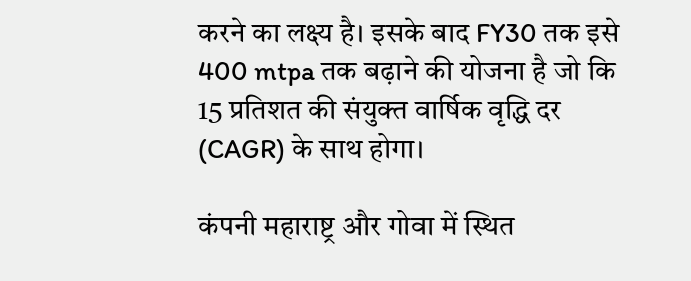करने का लक्ष्य है। इसके बाद FY30 तक इसे 400 mtpa तक बढ़ाने की योजना है जो कि 15 प्रतिशत की संयुक्त वार्षिक वृद्धि दर (CAGR) के साथ होगा।

कंपनी महाराष्ट्र और गोवा में स्थित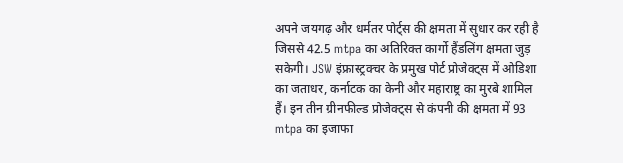अपने जयगढ़ और धर्मतर पोर्ट्स की क्षमता में सुधार कर रही है जिससे 42.5 mtpa का अतिरिक्त कार्गो हैंडलिंग क्षमता जुड़ सकेगी। JSW इंफ्रास्ट्रक्चर के प्रमुख पोर्ट प्रोजेक्ट्स में ओडिशा का जताधर, कर्नाटक का केनी और महाराष्ट्र का मुरबे शामिल हैं। इन तीन ग्रीनफील्ड प्रोजेक्ट्स से कंपनी की क्षमता में 93 mtpa का इजाफा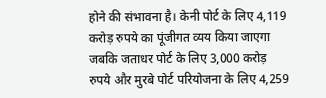होने की संभावना है। केनी पोर्ट के लिए 4,119 करोड़ रुपये का पूंजीगत व्यय किया जाएगा जबकि जताधर पोर्ट के लिए 3,000 करोड़ रुपये और मुरबे पोर्ट परियोजना के लिए 4,259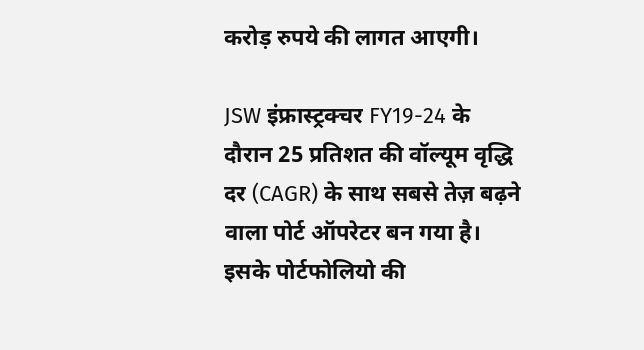करोड़ रुपये की लागत आएगी।

JSW इंफ्रास्ट्रक्चर FY19-24 के दौरान 25 प्रतिशत की वॉल्यूम वृद्धि दर (CAGR) के साथ सबसे तेज़ बढ़ने वाला पोर्ट ऑपरेटर बन गया है। इसके पोर्टफोलियो की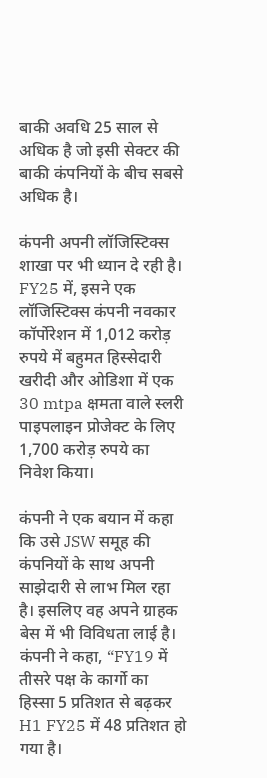बाकी अवधि 25 साल से अधिक है जो इसी सेक्टर की बाकी कंपनियों के बीच सबसे अधिक है।

कंपनी अपनी लॉजिस्टिक्स शाखा पर भी ध्यान दे रही है। FY25 में, इसने एक लॉजिस्टिक्स कंपनी नवकार कॉर्पोरेशन में 1,012 करोड़ रुपये में बहुमत हिस्सेदारी खरीदी और ओडिशा में एक 30 mtpa क्षमता वाले स्लरी पाइपलाइन प्रोजेक्ट के लिए 1,700 करोड़ रुपये का निवेश किया।

कंपनी ने एक बयान में कहा कि उसे JSW समूह की कंपनियों के साथ अपनी साझेदारी से लाभ मिल रहा है। इसलिए वह अपने ग्राहक बेस में भी विविधता लाई है। कंपनी ने कहा, “FY19 में तीसरे पक्ष के कार्गो का हिस्सा 5 प्रतिशत से बढ़कर H1 FY25 में 48 प्रतिशत हो गया है।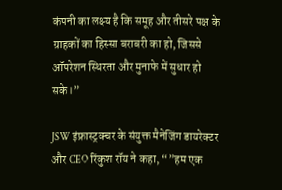कंपनी का लक्ष्य है कि समूह और तीसरे पक्ष के ग्राहकों का हिस्सा बराबरी का हो, जिससे ऑपरेशन स्थिरता और मुनाफे में सुधार हो सके।”

JSW इंफ्रास्ट्रक्चर के संयुक्त मैनेजिंग डायरेक्टर और CEO रिंकुश रॉय ने कहा, “”हम एक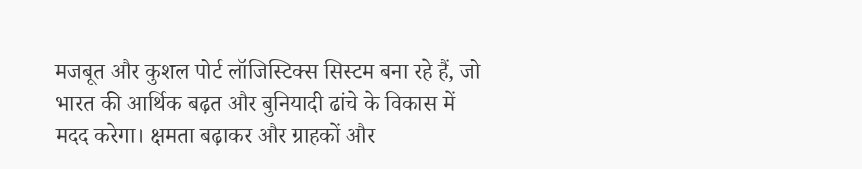मजबूत और कुशल पोर्ट लॉजिस्टिक्स सिस्टम बना रहे हैं, जो भारत की आर्थिक बढ़त और बुनियादी ढांचे के विकास में मदद करेगा। क्षमता बढ़ाकर और ग्राहकों और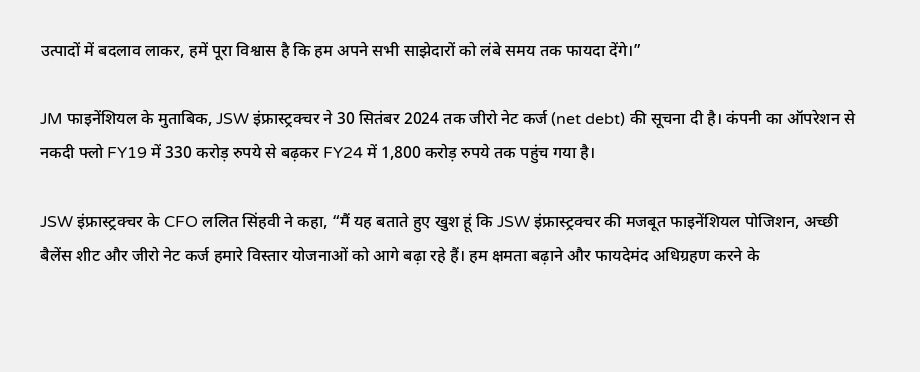उत्पादों में बदलाव लाकर, हमें पूरा विश्वास है कि हम अपने सभी साझेदारों को लंबे समय तक फायदा देंगे।”

JM फाइनेंशियल के मुताबिक, JSW इंफ्रास्ट्रक्चर ने 30 सितंबर 2024 तक जीरो नेट कर्ज (net debt) की सूचना दी है। कंपनी का ऑपरेशन से नकदी फ्लो FY19 में 330 करोड़ रुपये से बढ़कर FY24 में 1,800 करोड़ रुपये तक पहुंच गया है।

JSW इंफ्रास्ट्रक्चर के CFO ललित सिंहवी ने कहा, “मैं यह बताते हुए खुश हूं कि JSW इंफ्रास्ट्रक्चर की मजबूत फाइनेंशियल पोजिशन, अच्छी बैलेंस शीट और जीरो नेट कर्ज हमारे विस्तार योजनाओं को आगे बढ़ा रहे हैं। हम क्षमता बढ़ाने और फायदेमंद अधिग्रहण करने के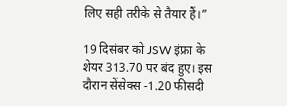लिए सही तरीके से तैयार हैं।”

19 दिसंबर को JSW इंफ्रा के शेयर 313.70 पर बंद हुए। इस दौरान सेंसेक्स -1.20 फीसदी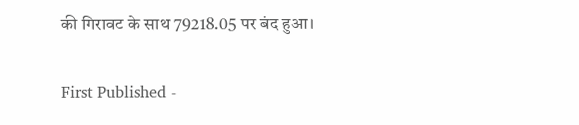की गिरावट के साथ 79218.05 पर बंद हुआ।

First Published -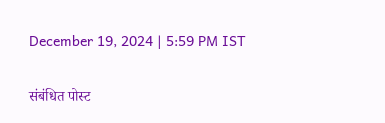December 19, 2024 | 5:59 PM IST

संबंधित पोस्ट